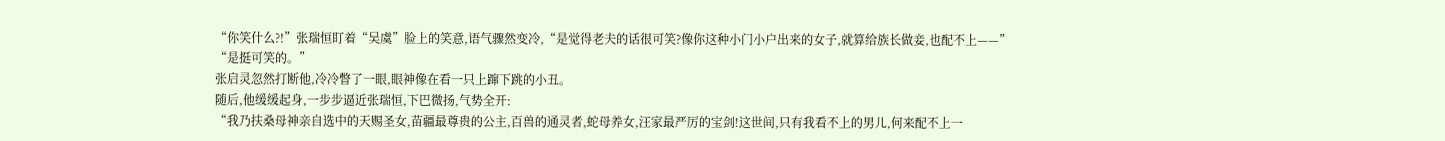“你笑什么?!”张瑞恒盯着“吴虞”脸上的笑意,语气骤然变冷,“是觉得老夫的话很可笑?像你这种小门小户出来的女子,就算给族长做妾,也配不上——”
“是挺可笑的。”
张启灵忽然打断他,冷冷瞥了一眼,眼神像在看一只上蹿下跳的小丑。
随后,他缓缓起身,一步步逼近张瑞恒,下巴微扬,气势全开:
“我乃扶桑母神亲自选中的天赐圣女,苗疆最尊贵的公主,百兽的通灵者,蛇母养女,汪家最严厉的宝剑!这世间,只有我看不上的男儿,何来配不上一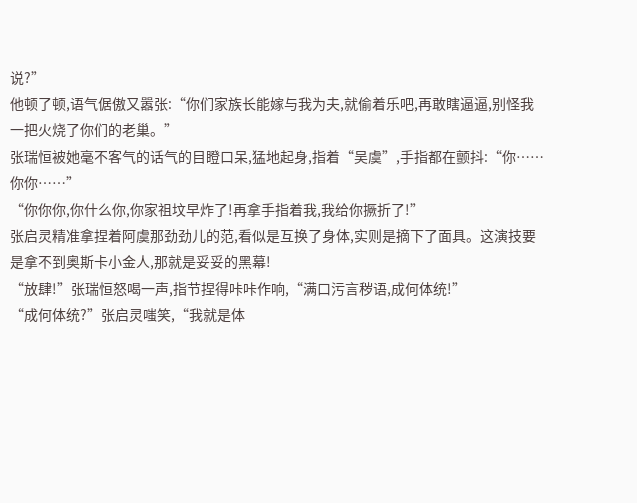说?”
他顿了顿,语气倨傲又嚣张:“你们家族长能嫁与我为夫,就偷着乐吧,再敢瞎逼逼,别怪我一把火烧了你们的老巢。”
张瑞恒被她毫不客气的话气的目瞪口呆,猛地起身,指着“吴虞”,手指都在颤抖:“你……你你……”
“你你你,你什么你,你家祖坟早炸了!再拿手指着我,我给你撅折了!”
张启灵精准拿捏着阿虞那劲劲儿的范,看似是互换了身体,实则是摘下了面具。这演技要是拿不到奥斯卡小金人,那就是妥妥的黑幕!
“放肆!”张瑞恒怒喝一声,指节捏得咔咔作响,“满口污言秽语,成何体统!”
“成何体统?”张启灵嗤笑,“我就是体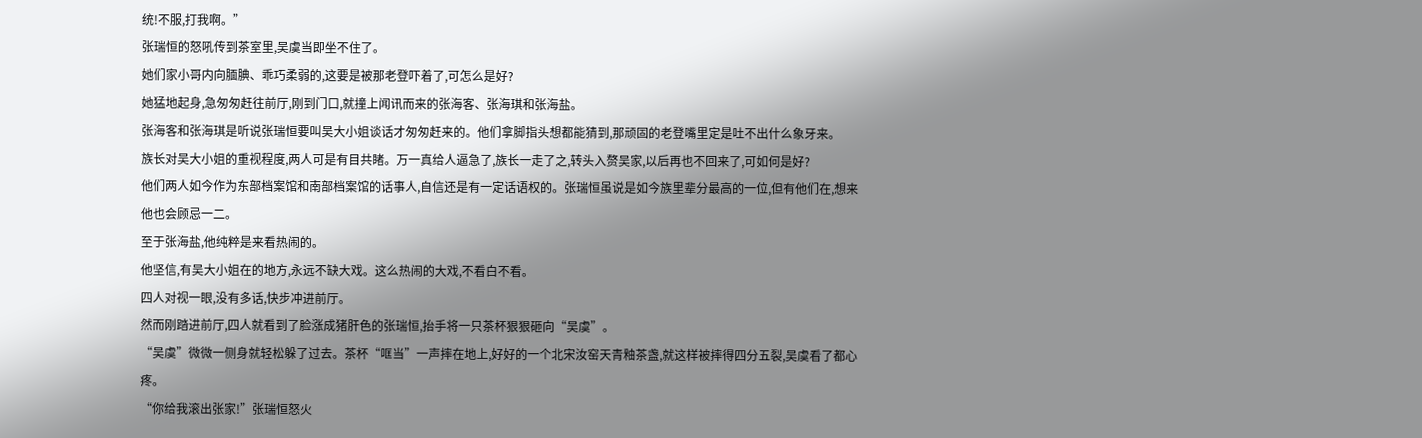统!不服,打我啊。”
张瑞恒的怒吼传到茶室里,吴虞当即坐不住了。
她们家小哥内向腼腆、乖巧柔弱的,这要是被那老登吓着了,可怎么是好?
她猛地起身,急匆匆赶往前厅,刚到门口,就撞上闻讯而来的张海客、张海琪和张海盐。
张海客和张海琪是听说张瑞恒要叫吴大小姐谈话才匆匆赶来的。他们拿脚指头想都能猜到,那顽固的老登嘴里定是吐不出什么象牙来。
族长对吴大小姐的重视程度,两人可是有目共睹。万一真给人逼急了,族长一走了之,转头入赘吴家,以后再也不回来了,可如何是好?
他们两人如今作为东部档案馆和南部档案馆的话事人,自信还是有一定话语权的。张瑞恒虽说是如今族里辈分最高的一位,但有他们在,想来他也会顾忌一二。
至于张海盐,他纯粹是来看热闹的。
他坚信,有吴大小姐在的地方,永远不缺大戏。这么热闹的大戏,不看白不看。
四人对视一眼,没有多话,快步冲进前厅。
然而刚踏进前厅,四人就看到了脸涨成猪肝色的张瑞恒,抬手将一只茶杯狠狠砸向“吴虞”。
“吴虞”微微一侧身就轻松躲了过去。茶杯“哐当”一声摔在地上,好好的一个北宋汝窑天青釉茶盏,就这样被摔得四分五裂,吴虞看了都心疼。
“你给我滚出张家!”张瑞恒怒火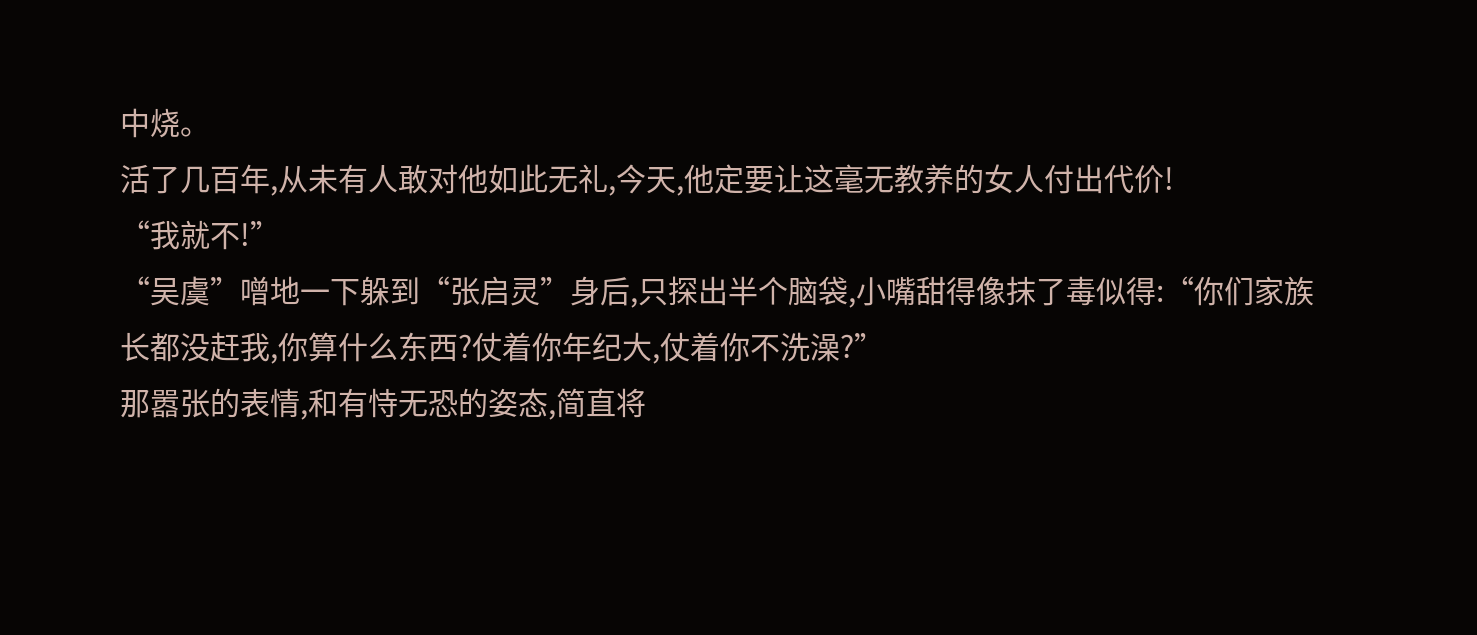中烧。
活了几百年,从未有人敢对他如此无礼,今天,他定要让这毫无教养的女人付出代价!
“我就不!”
“吴虞”噌地一下躲到“张启灵”身后,只探出半个脑袋,小嘴甜得像抹了毒似得:“你们家族长都没赶我,你算什么东西?仗着你年纪大,仗着你不洗澡?”
那嚣张的表情,和有恃无恐的姿态,简直将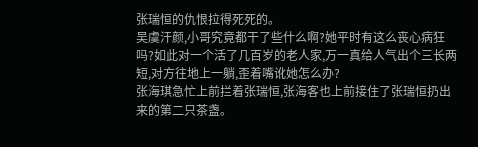张瑞恒的仇恨拉得死死的。
吴虞汗颜,小哥究竟都干了些什么啊?她平时有这么丧心病狂吗?如此对一个活了几百岁的老人家,万一真给人气出个三长两短,对方往地上一躺,歪着嘴讹她怎么办?
张海琪急忙上前拦着张瑞恒,张海客也上前接住了张瑞恒扔出来的第二只茶盏。